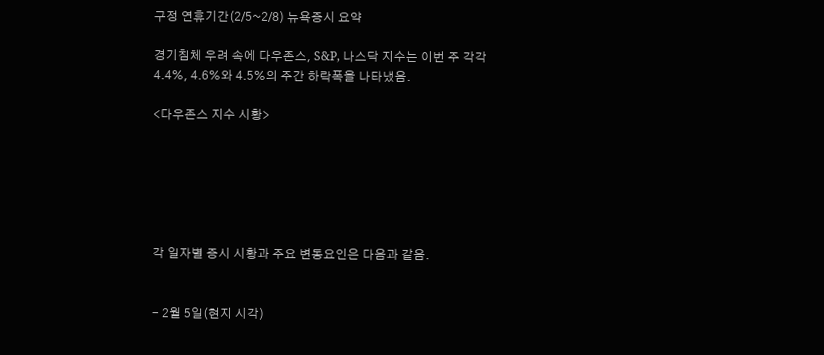구정 연휴기간(2/5~2/8) 뉴욕증시 요약

경기침체 우려 속에 다우존스, S&P, 나스닥 지수는 이번 주 각각 4.4%, 4.6%와 4.5%의 주간 하락폭을 나타냈음.

<다우존스 지수 시황>






각 일자별 증시 시황과 주요 변동요인은 다음과 같음.


- 2월 5일(현지 시각)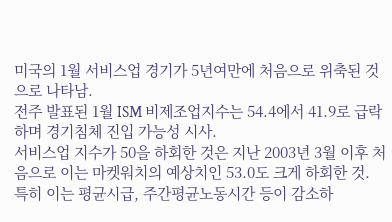미국의 1월 서비스업 경기가 5년여만에 처음으로 위축된 것으로 나타남.
전주 발표된 1월 ISM 비제조업지수는 54.4에서 41.9로 급락하며 경기침체 진입 가능성 시사.
서비스업 지수가 50을 하회한 것은 지난 2003년 3월 이후 처음으로 이는 마켓워치의 예상치인 53.0도 크게 하회한 것.
특히 이는 평균시급, 주간평균노동시간 등이 감소하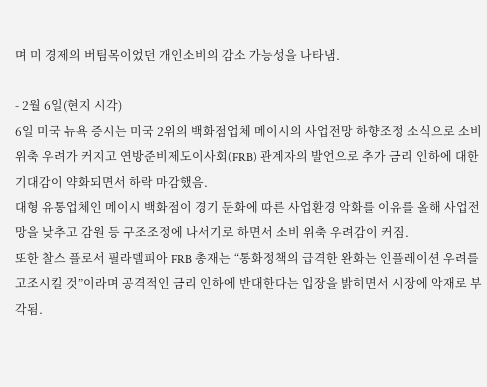며 미 경제의 버팀목이었던 개인소비의 감소 가능성을 나타냄.

- 2월 6일(현지 시각)
6일 미국 뉴욕 증시는 미국 2위의 백화점업체 메이시의 사업전망 하향조정 소식으로 소비위축 우려가 커지고 연방준비제도이사회(FRB) 관계자의 발언으로 추가 금리 인하에 대한 기대감이 약화되면서 하락 마감했음.
대형 유통업체인 메이시 백화점이 경기 둔화에 따른 사업환경 악화를 이유를 올해 사업전망을 낮추고 감원 등 구조조정에 나서기로 하면서 소비 위축 우려감이 커짐.
또한 찰스 플로서 필라델피아 FRB 총재는 “통화정책의 급격한 완화는 인플레이션 우려를 고조시킬 것”이라며 공격적인 금리 인하에 반대한다는 입장을 밝히면서 시장에 악재로 부각됨.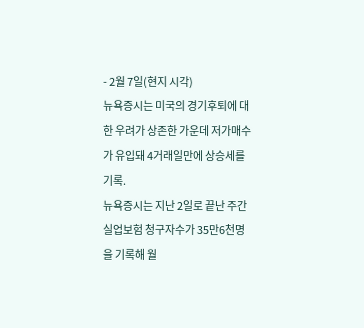- 2월 7일(현지 시각)
뉴욕증시는 미국의 경기후퇴에 대한 우려가 상존한 가운데 저가매수가 유입돼 4거래일만에 상승세를 기록.
뉴욕증시는 지난 2일로 끝난 주간 실업보험 청구자수가 35만6천명을 기록해 월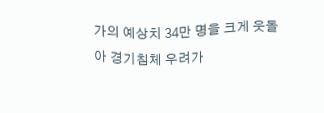가의 예상치 34만 명을 크게 웃돌아 경기침체 우려가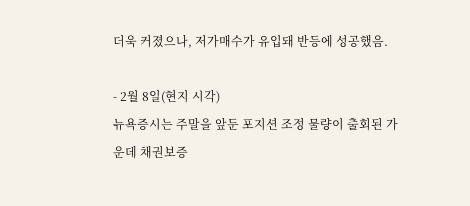더욱 커졌으나, 저가매수가 유입돼 반등에 성공했음.

- 2월 8일(현지 시각)
뉴욕증시는 주말을 앞둔 포지션 조정 물량이 출회된 가운데 채권보증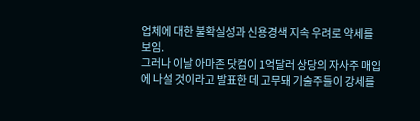업체에 대한 불확실성과 신용경색 지속 우려로 약세를 보임.
그러나 이날 아마존 닷컴이 1억달러 상당의 자사주 매입에 나설 것이라고 발표한 데 고무돼 기술주들이 강세를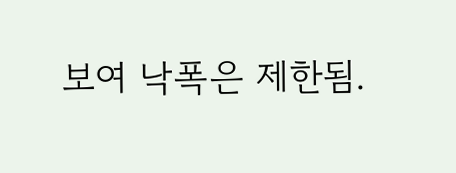보여 낙폭은 제한됨.